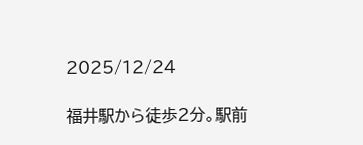2025/12/24

福井駅から徒歩2分。駅前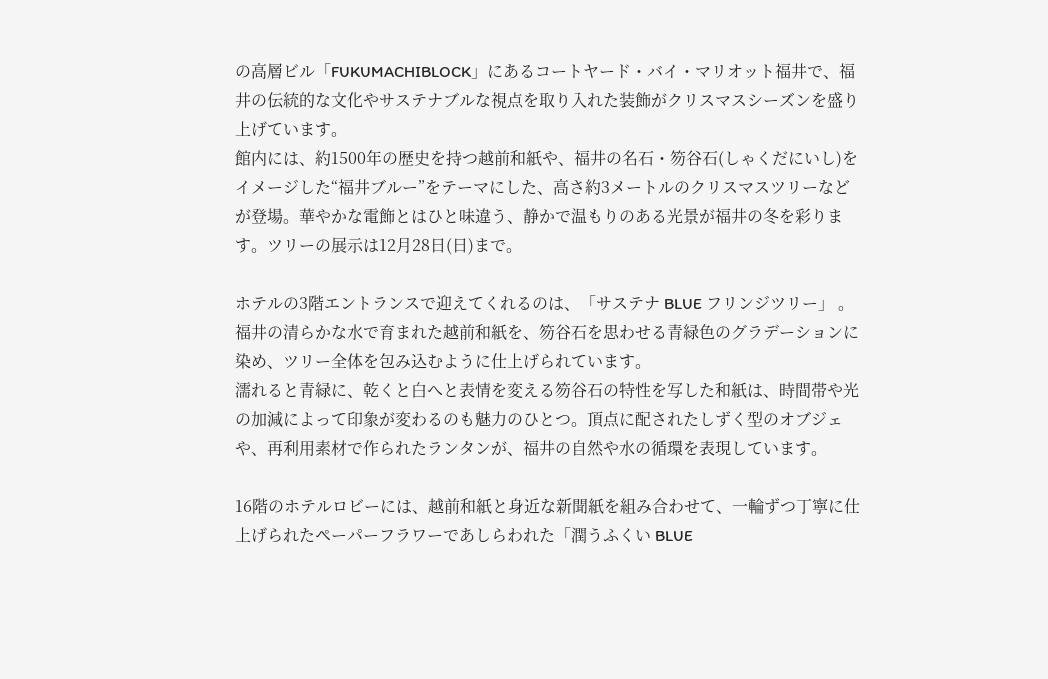の高層ビル「FUKUMACHIBLOCK」にあるコートヤード・バイ・マリオット福井で、福井の伝統的な文化やサステナブルな視点を取り入れた装飾がクリスマスシーズンを盛り上げています。
館内には、約1500年の歴史を持つ越前和紙や、福井の名石・笏谷石(しゃくだにいし)をイメージした“福井ブルー”をテーマにした、高さ約3メートルのクリスマスツリーなどが登場。華やかな電飾とはひと味違う、静かで温もりのある光景が福井の冬を彩ります。ツリーの展示は12月28日(日)まで。

ホテルの3階エントランスで迎えてくれるのは、「サステナ BLUE フリンジツリー」 。
福井の清らかな水で育まれた越前和紙を、笏谷石を思わせる青緑色のグラデーションに染め、ツリー全体を包み込むように仕上げられています。
濡れると青緑に、乾くと白へと表情を変える笏谷石の特性を写した和紙は、時間帯や光の加減によって印象が変わるのも魅力のひとつ。頂点に配されたしずく型のオブジェや、再利用素材で作られたランタンが、福井の自然や水の循環を表現しています。

16階のホテルロビーには、越前和紙と身近な新聞紙を組み合わせて、一輪ずつ丁寧に仕上げられたペーパーフラワーであしらわれた「潤うふくい BLUE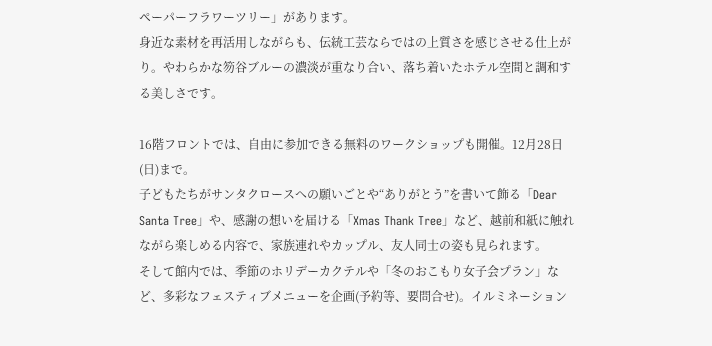ペーパーフラワーツリー」があります。
身近な素材を再活用しながらも、伝統工芸ならではの上質さを感じさせる仕上がり。やわらかな笏谷ブルーの濃淡が重なり合い、落ち着いたホテル空間と調和する美しさです。

16階フロントでは、自由に参加できる無料のワークショップも開催。12月28日(日)まで。
子どもたちがサンタクロースへの願いごとや“ありがとう”を書いて飾る「Dear Santa Tree」や、感謝の想いを届ける「Xmas Thank Tree」など、越前和紙に触れながら楽しめる内容で、家族連れやカップル、友人同士の姿も見られます。
そして館内では、季節のホリデーカクテルや「冬のおこもり女子会プラン」など、多彩なフェスティブメニューを企画(予約等、要問合せ)。イルミネーション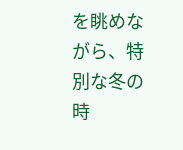を眺めながら、特別な冬の時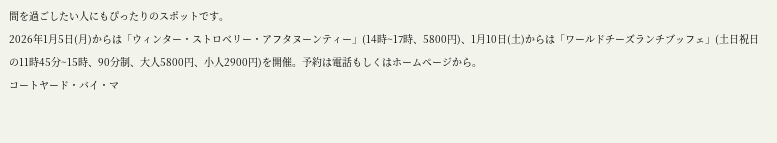間を過ごしたい人にもぴったりのスポットです。
2026年1月5日(月)からは「ウィンター・ストロベリー・アフタヌーンティー」(14時~17時、5800円)、1月10日(土)からは「ワールドチーズランチブッフェ」(土日祝日の11時45分~15時、90分制、大人5800円、小人2900円)を開催。予約は電話もしくはホームページから。
コートヤード・バイ・マ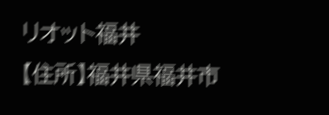リオット福井
【住所】福井県福井市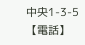中央1-3-5
【電話】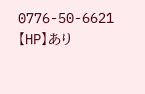0776-50-6621
【HP】あり